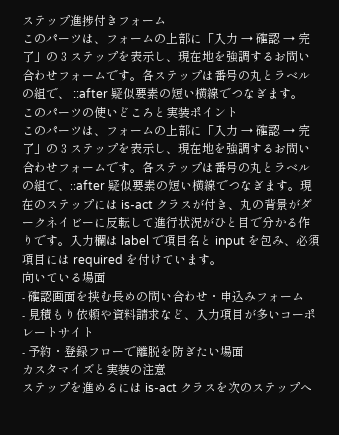ステップ進捗付きフォーム
このパーツは、フォームの上部に「入力 → 確認 → 完了」の 3 ステップを表示し、現在地を強調するお問い合わせフォームです。各ステップは番号の丸とラベルの組で、 ::after 疑似要素の短い横線でつなぎます。
このパーツの使いどころと実装ポイント
このパーツは、フォームの上部に「入力 → 確認 → 完了」の 3 ステップを表示し、現在地を強調するお問い合わせフォームです。各ステップは番号の丸とラベルの組で、::after 疑似要素の短い横線でつなぎます。現在のステップには is-act クラスが付き、丸の背景がダークネイビーに反転して進行状況がひと目で分かる作りです。入力欄は label で項目名と input を包み、必須項目には required を付けています。
向いている場面
- 確認画面を挟む長めの問い合わせ・申込みフォーム
- 見積もり依頼や資料請求など、入力項目が多いコーポレートサイト
- 予約・登録フローで離脱を防ぎたい場面
カスタマイズと実装の注意
ステップを進めるには is-act クラスを次のステップへ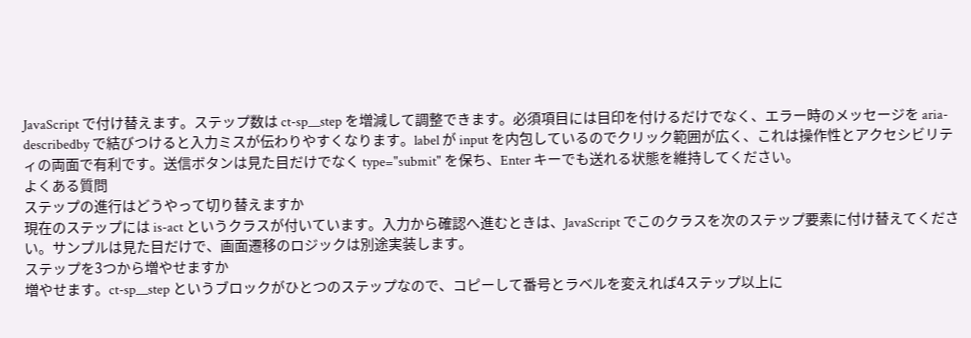JavaScript で付け替えます。ステップ数は ct-sp__step を増減して調整できます。必須項目には目印を付けるだけでなく、エラー時のメッセージを aria-describedby で結びつけると入力ミスが伝わりやすくなります。label が input を内包しているのでクリック範囲が広く、これは操作性とアクセシビリティの両面で有利です。送信ボタンは見た目だけでなく type="submit" を保ち、Enter キーでも送れる状態を維持してください。
よくある質問
ステップの進行はどうやって切り替えますか
現在のステップには is-act というクラスが付いています。入力から確認へ進むときは、JavaScript でこのクラスを次のステップ要素に付け替えてください。サンプルは見た目だけで、画面遷移のロジックは別途実装します。
ステップを3つから増やせますか
増やせます。ct-sp__step というブロックがひとつのステップなので、コピーして番号とラベルを変えれば4ステップ以上に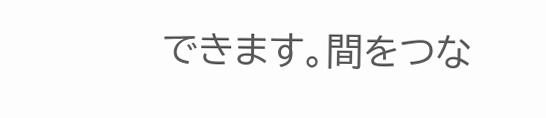できます。間をつな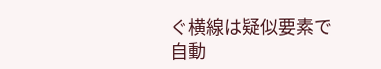ぐ横線は疑似要素で自動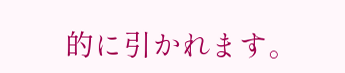的に引かれます。